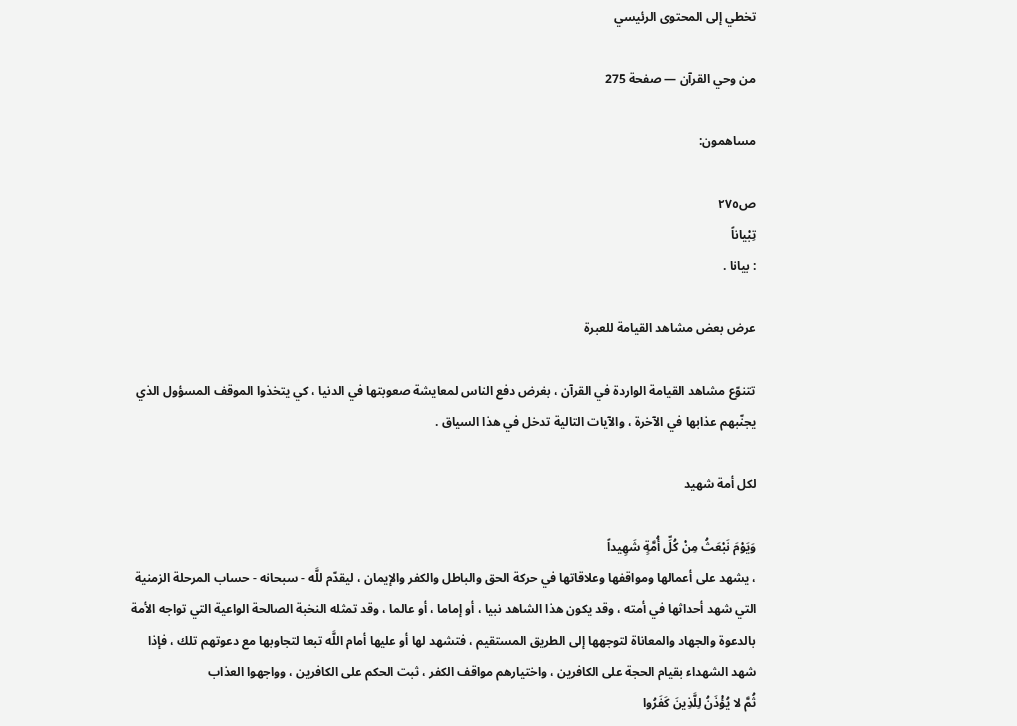تخطي إلى المحتوى الرئيسي

من وحي القرآن — صفحة 275

مساهمون:

ص٢٧٥
تِبْياناً
: بيانا .

عرض بعض مشاهد القيامة للعبرة

تتنوّع مشاهد القيامة الواردة في القرآن ، بغرض دفع الناس لمعايشة صعوبتها في الدنيا ، كي يتخذوا الموقف المسؤول الذي يجنّبهم عذابها في الآخرة ، والآيات التالية تدخل في هذا السياق .

لكل أمة شهيد

وَيَوْمَ نَبْعَثُ مِنْ كُلِّ أُمَّةٍ شَهِيداً
، يشهد على أعمالها ومواقفها وعلاقاتها في حركة الحق والباطل والكفر والإيمان ، ليقدّم للَّه - سبحانه - حساب المرحلة الزمنية التي شهد أحداثها في أمته ، وقد يكون هذا الشاهد نبيا ، أو إماما ، أو عالما ، وقد تمثله النخبة الصالحة الواعية التي تواجه الأمة بالدعوة والجهاد والمعاناة لتوجهها إلى الطريق المستقيم ، فتشهد لها أو عليها أمام اللَّه تبعا لتجاوبها مع دعوتهم تلك ، فإذا شهد الشهداء بقيام الحجة على الكافرين ، واختيارهم مواقف الكفر ، ثبت الحكم على الكافرين ، وواجهوا العذاب
ثُمَّ لا يُؤْذَنُ لِلَّذِينَ كَفَرُوا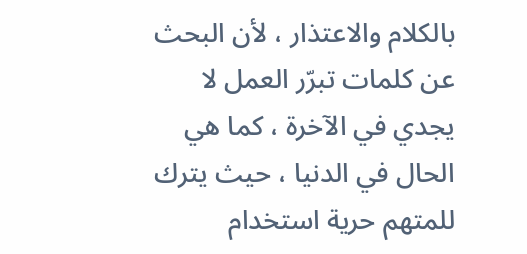بالكلام والاعتذار ، لأن البحث عن كلمات تبرّر العمل لا يجدي في الآخرة ، كما هي الحال في الدنيا ، حيث يترك للمتهم حرية استخدام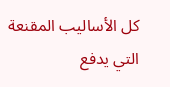كل الأساليب المقنعة التي يدفع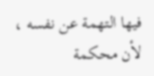فيها التهمة عن نفسه ، لأن محكمة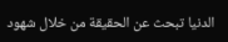الدنيا تبحث عن الحقيقة من خلال شهود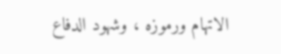الاتهام ورموزه ، وشهود الدفاع